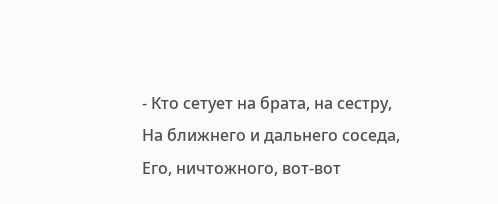- Кто сетует на брата, на сестру,
На ближнего и дальнего соседа,
Его, ничтожного, вот-вот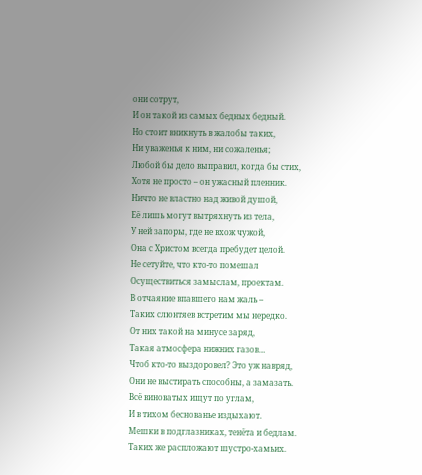они сотрут,
И он такой из самых бедных бедный.
Но стоит вникнуть в жалобы таких,
Ни уваженья к ним, ни сожаленья;
Любой бы дело выправил, когда бы стих,
Хотя не просто – он ужасный пленник.
Ничто не властно над живой душой,
Её лишь могут вытряхнуть из тела,
У ней запоры, где не вхож чужой,
Она с Христом всегда пребудет целой.
Не сетуйте, что кто-то помешал
Осуществиться замыслам, проектам.
В отчаяние впавшего нам жаль –
Таких слюнтяев встретим мы нередко.
От них такой на минусе заряд,
Такая атмосфера нижних газов…
Чтоб кто-то выздоровел? Это уж навряд,
Они не выстирать способны, а замазать.
Всё виноватых ищут по углам,
И в тихом беснованье издыхают.
Мешки в подглазниках, тенёта и бедлам.
Таких же распложают шустро-хамьих.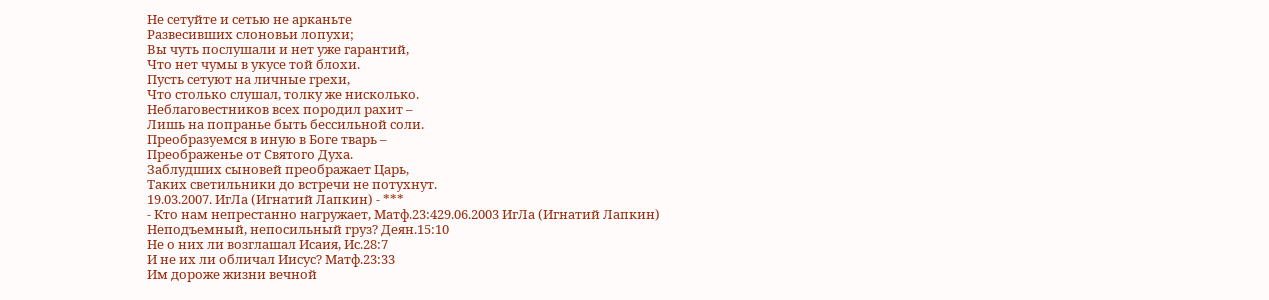Не сетуйте и сетью не арканьте
Развесивших слоновьи лопухи;
Вы чуть послушали и нет уже гарантий,
Что нет чумы в укусе той блохи.
Пусть сетуют на личные грехи,
Что столько слушал, толку же нисколько.
Неблаговестников всех породил рахит –
Лишь на попранье быть бессильной соли.
Преобразуемся в иную в Боге тварь –
Преображенье от Святого Духа.
Заблудших сыновей преображает Царь,
Таких светильники до встречи не потухнут.
19.03.2007. ИгЛа (Игнатий Лапкин) - ***
- Кто нам непрестанно нагружает, Матф.23:429.06.2003 ИгЛа (Игнатий Лапкин)
Неподъемный, непосильный груз? Деян.15:10
Не о них ли возглашал Исаия, Ис.28:7
И не их ли обличал Иисус? Матф.23:33
Им дороже жизни вечной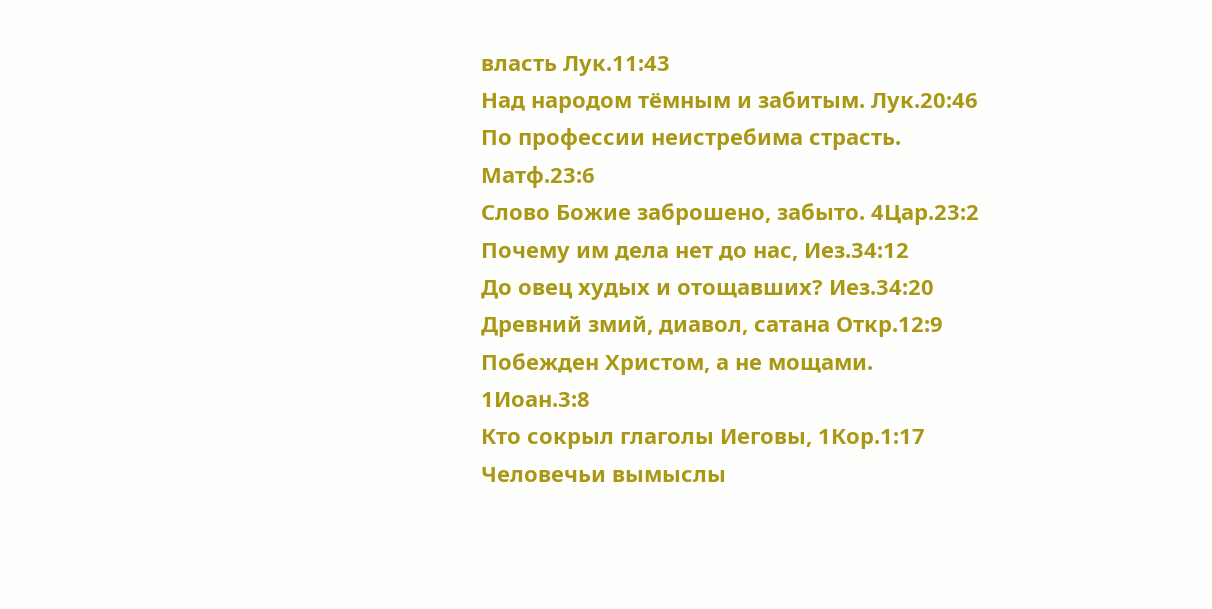власть Лук.11:43
Над народом тёмным и забитым. Лук.20:46
По профессии неистребима страсть. Матф.23:6
Слово Божие заброшено, забыто. 4Цар.23:2
Почему им дела нет до нас, Иез.34:12
До овец худых и отощавших? Иез.34:20
Древний змий, диавол, сатана Откр.12:9
Побежден Христом, а не мощами. 1Иоан.3:8
Кто сокрыл глаголы Иеговы, 1Кор.1:17
Человечьи вымыслы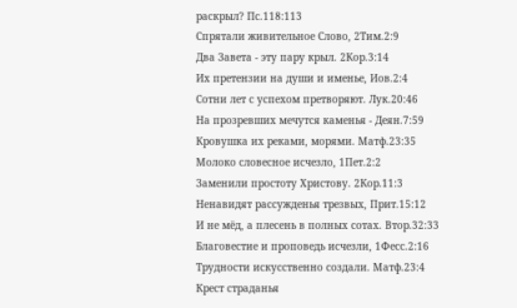раскрыл? Пс.118:113
Спрятали живительное Слово, 2Тим.2:9
Два Завета - эту пару крыл. 2Кор.3:14
Их претензии на души и именье, Иов.2:4
Сотни лет с успехом претворяют. Лук.20:46
На прозревших мечутся каменья - Деян.7:59
Кровушка их реками, морями. Матф.23:35
Молоко словесное исчезло, 1Пет.2:2
Заменили простоту Христову. 2Кор.11:3
Ненавидят рассужденья трезвых, Прит.15:12
И не мёд, а плесень в полных сотах. Втор.32:33
Благовестие и проповедь исчезли, 1Фесс.2:16
Трудности искусственно создали. Матф.23:4
Крест страданья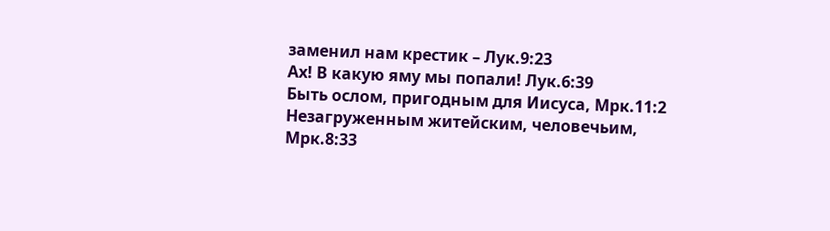заменил нам крестик – Лук.9:23
Ах! В какую яму мы попали! Лук.6:39
Быть ослом, пригодным для Иисуса, Мрк.11:2
Незагруженным житейским, человечьим, Мрк.8:33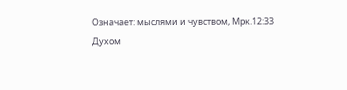Означает: мыслями и чувством, Мрк.12:33
Духом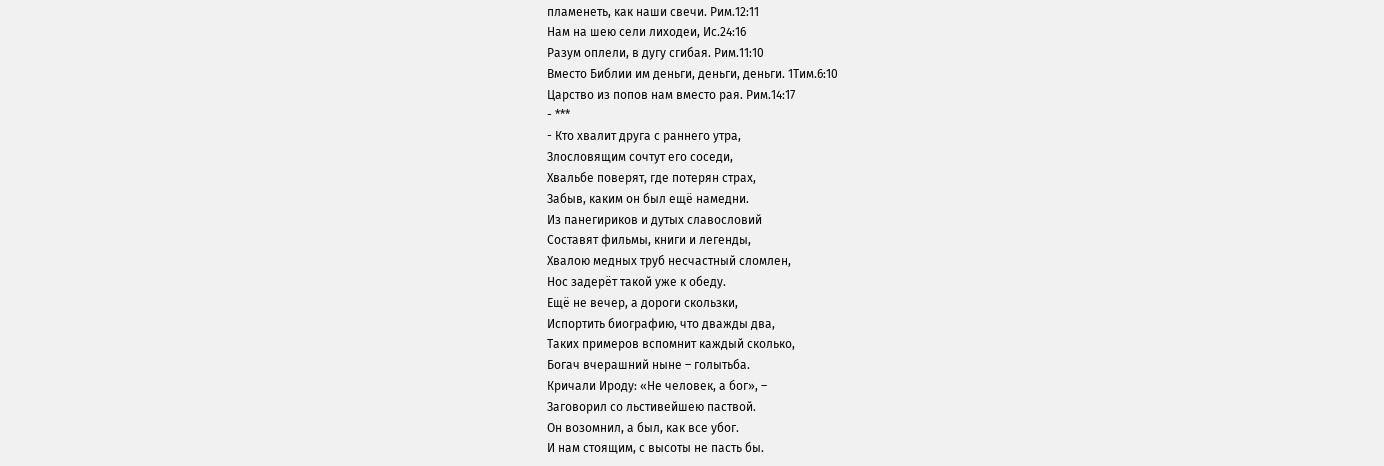пламенеть, как наши свечи. Рим.12:11
Нам на шею сели лиходеи, Ис.24:16
Разум оплели, в дугу сгибая. Рим.11:10
Вместо Библии им деньги, деньги, деньги. 1Тим.6:10
Царство из попов нам вместо рая. Рим.14:17
- ***
- Кто хвалит друга с раннего утра,
Злословящим сочтут его соседи,
Хвальбе поверят, где потерян страх,
Забыв, каким он был ещё намедни.
Из панегириков и дутых славословий
Составят фильмы, книги и легенды,
Хвалою медных труб несчастный сломлен,
Нос задерёт такой уже к обеду.
Ещё не вечер, а дороги скользки,
Испортить биографию, что дважды два,
Таких примеров вспомнит каждый сколько,
Богач вчерашний ныне – голытьба.
Кричали Ироду: «Не человек, а бог», –
Заговорил со льстивейшею паствой.
Он возомнил, а был, как все убог.
И нам стоящим, с высоты не пасть бы.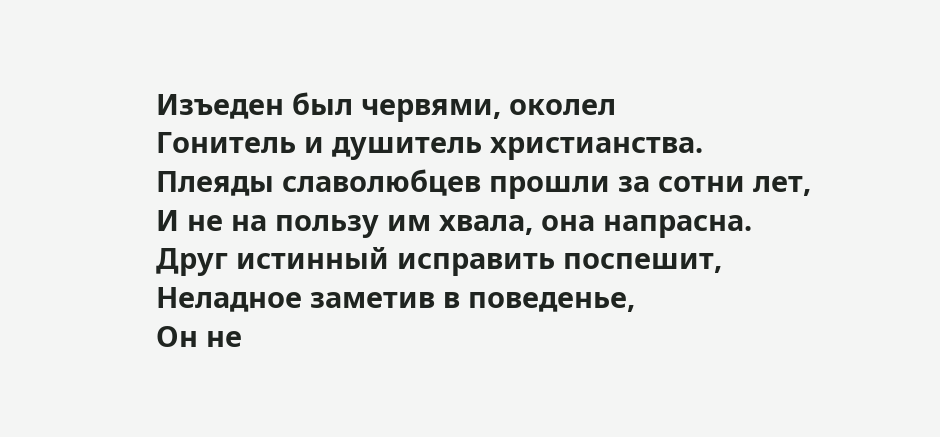Изъеден был червями, околел
Гонитель и душитель христианства.
Плеяды славолюбцев прошли за сотни лет,
И не на пользу им хвала, она напрасна.
Друг истинный исправить поспешит,
Неладное заметив в поведенье,
Он не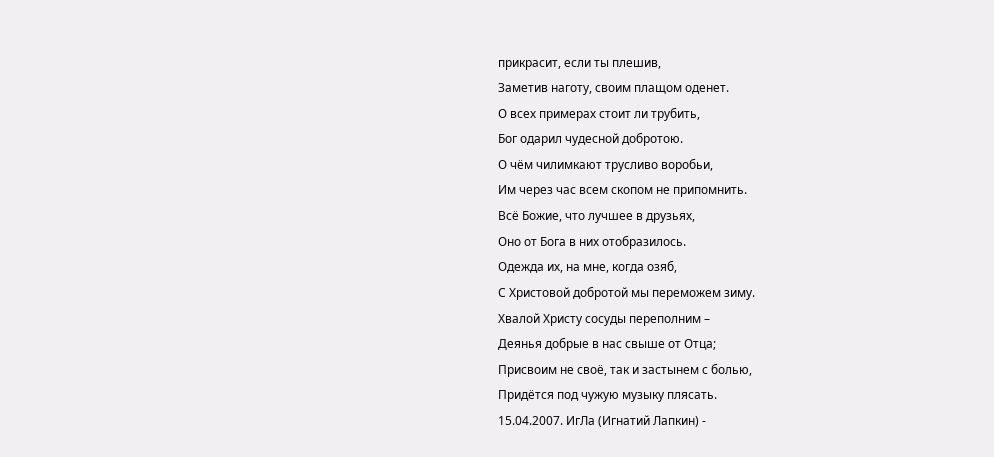прикрасит, если ты плешив,
Заметив наготу, своим плащом оденет.
О всех примерах стоит ли трубить,
Бог одарил чудесной добротою.
О чём чилимкают трусливо воробьи,
Им через час всем скопом не припомнить.
Всё Божие, что лучшее в друзьях,
Оно от Бога в них отобразилось.
Одежда их, на мне, когда озяб,
С Христовой добротой мы переможем зиму.
Хвалой Христу сосуды переполним –
Деянья добрые в нас свыше от Отца;
Присвоим не своё, так и застынем с болью,
Придётся под чужую музыку плясать.
15.04.2007. ИгЛа (Игнатий Лапкин) -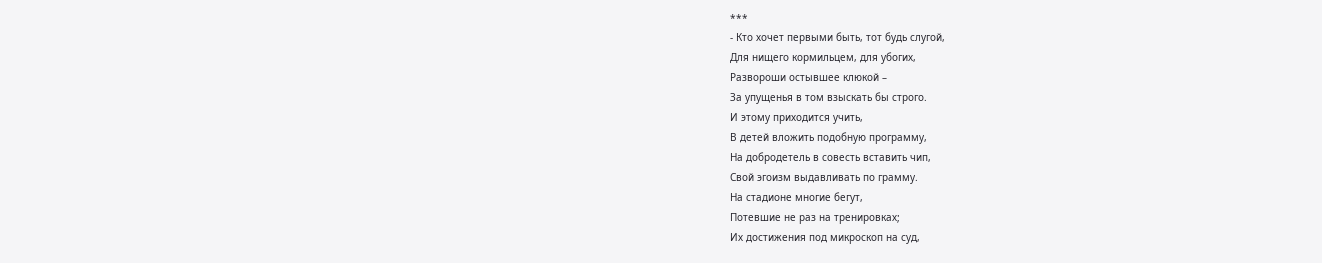***
- Кто хочет первыми быть, тот будь слугой,
Для нищего кормильцем, для убогих,
Развороши остывшее клюкой –
За упущенья в том взыскать бы строго.
И этому приходится учить,
В детей вложить подобную программу,
На добродетель в совесть вставить чип,
Свой эгоизм выдавливать по грамму.
На стадионе многие бегут,
Потевшие не раз на тренировках;
Их достижения под микроскоп на суд,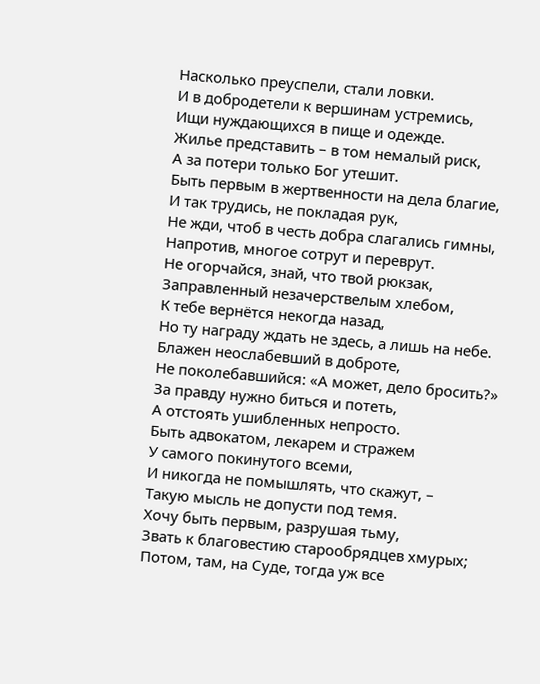Насколько преуспели, стали ловки.
И в добродетели к вершинам устремись,
Ищи нуждающихся в пище и одежде.
Жилье представить – в том немалый риск,
А за потери только Бог утешит.
Быть первым в жертвенности на дела благие,
И так трудись, не покладая рук,
Не жди, чтоб в честь добра слагались гимны,
Напротив, многое сотрут и переврут.
Не огорчайся, знай, что твой рюкзак,
Заправленный незачерствелым хлебом,
К тебе вернётся некогда назад,
Но ту награду ждать не здесь, а лишь на небе.
Блажен неослабевший в доброте,
Не поколебавшийся: «А может, дело бросить?»
За правду нужно биться и потеть,
А отстоять ушибленных непросто.
Быть адвокатом, лекарем и стражем
У самого покинутого всеми,
И никогда не помышлять, что скажут, –
Такую мысль не допусти под темя.
Хочу быть первым, разрушая тьму,
Звать к благовестию старообрядцев хмурых;
Потом, там, на Суде, тогда уж все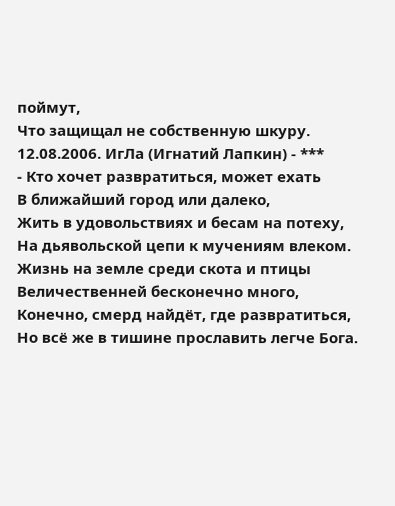поймут,
Что защищал не собственную шкуру.
12.08.2006. ИгЛа (Игнатий Лапкин) - ***
- Кто хочет развратиться, может ехать
В ближайший город или далеко,
Жить в удовольствиях и бесам на потеху,
На дьявольской цепи к мучениям влеком.
Жизнь на земле среди скота и птицы
Величественней бесконечно много,
Конечно, смерд найдёт, где развратиться,
Но всё же в тишине прославить легче Бога.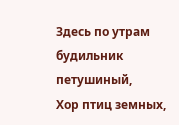Здесь по утрам будильник петушиный,
Хор птиц земных,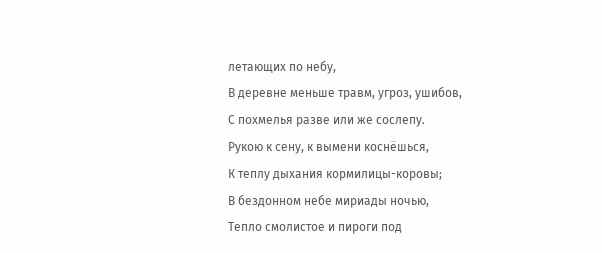летающих по небу,
В деревне меньше травм, угроз, ушибов,
С похмелья разве или же сослепу.
Рукою к сену, к вымени коснёшься,
К теплу дыхания кормилицы-коровы;
В бездонном небе мириады ночью,
Тепло смолистое и пироги под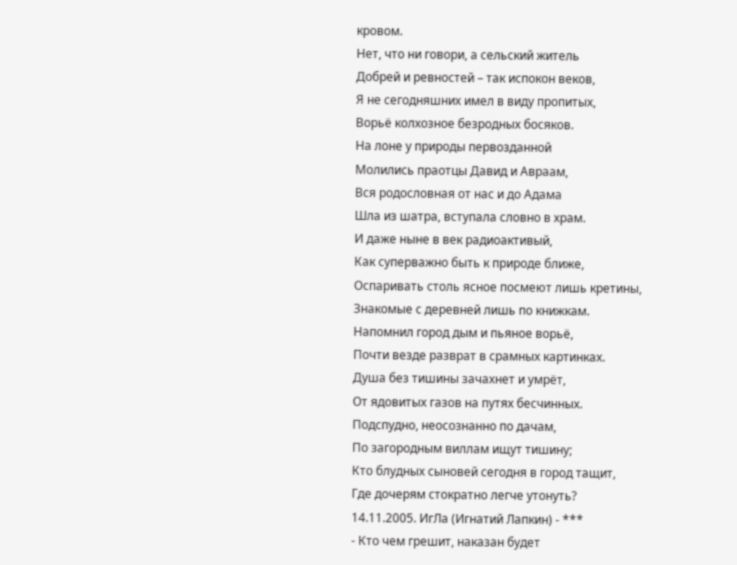кровом.
Нет, что ни говори, а сельский житель
Добрей и ревностей – так испокон веков,
Я не сегодняшних имел в виду пропитых,
Ворьё колхозное безродных босяков.
На лоне у природы первозданной
Молились праотцы Давид и Авраам,
Вся родословная от нас и до Адама
Шла из шатра, вступала словно в храм.
И даже ныне в век радиоактивый,
Как суперважно быть к природе ближе,
Оспаривать столь ясное посмеют лишь кретины,
Знакомые с деревней лишь по книжкам.
Напомнил город дым и пьяное ворьё,
Почти везде разврат в срамных картинках.
Душа без тишины зачахнет и умрёт,
От ядовитых газов на путях бесчинных.
Подспудно, неосознанно по дачам,
По загородным виллам ищут тишину;
Кто блудных сыновей сегодня в город тащит,
Где дочерям стократно легче утонуть?
14.11.2005. ИгЛа (Игнатий Лапкин) - ***
- Кто чем грешит, наказан будет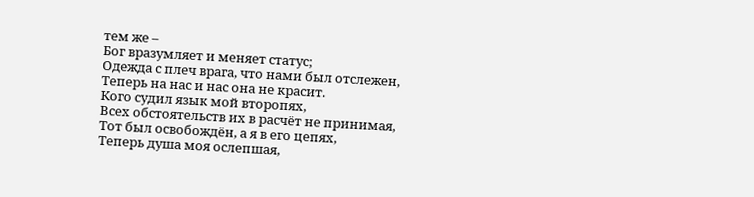тем же –
Бог вразумляет и меняет статус;
Одежда с плеч врага, что нами был отслежен,
Теперь на нас и нас она не красит.
Кого судил язык мой второпях,
Всех обстоятельств их в расчёт не принимая,
Тот был освобождён, а я в его цепях,
Теперь душа моя ослепшая,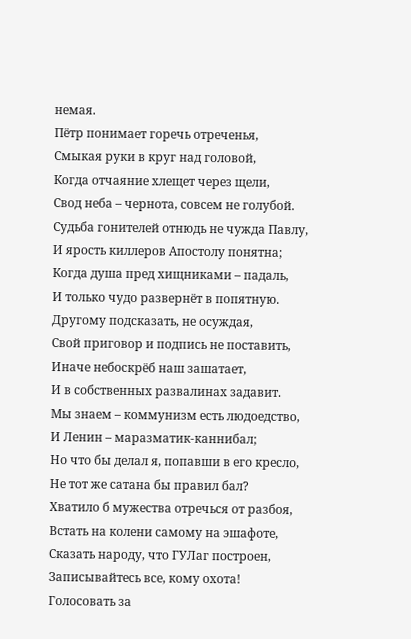немая.
Пётр понимает горечь отреченья,
Смыкая руки в круг над головой,
Когда отчаяние хлещет через щели,
Свод неба – чернота, совсем не голубой.
Судьба гонителей отнюдь не чужда Павлу,
И ярость киллеров Апостолу понятна;
Когда душа пред хищниками – падаль,
И только чудо развернёт в попятную.
Другому подсказать, не осуждая,
Свой приговор и подпись не поставить,
Иначе небоскрёб наш зашатает,
И в собственных развалинах задавит.
Мы знаем – коммунизм есть людоедство,
И Ленин – маразматик-каннибал;
Но что бы делал я, попавши в его кресло,
Не тот же сатана бы правил бал?
Хватило б мужества отречься от разбоя,
Встать на колени самому на эшафоте,
Сказать народу, что ГУЛаг построен,
Записывайтесь все, кому охота!
Голосовать за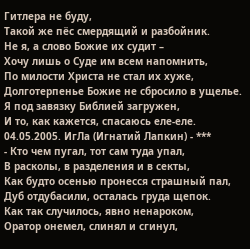Гитлера не буду,
Такой же пёс смердящий и разбойник.
Не я, а слово Божие их судит –
Хочу лишь о Суде им всем напомнить,
По милости Христа не стал их хуже,
Долготерпенье Божие не сбросило в ущелье.
Я под завязку Библией загружен,
И то, как кажется, спасаюсь еле-еле.
04.05.2005. ИгЛа (Игнатий Лапкин) - ***
- Кто чем пугал, тот сам туда упал,
В расколы, в разделения и в секты,
Как будто осенью пронесся страшный пал,
Дуб отдубасили, осталась груда щепок.
Как так случилось, явно ненароком,
Оратор онемел, слинял и сгинул,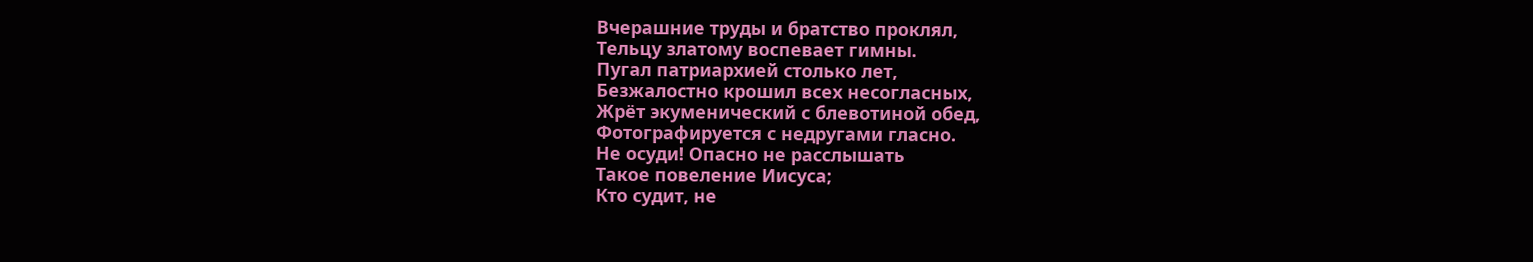Вчерашние труды и братство проклял,
Тельцу златому воспевает гимны.
Пугал патриархией столько лет,
Безжалостно крошил всех несогласных,
Жрёт экуменический с блевотиной обед,
Фотографируется с недругами гласно.
Не осуди! Опасно не расслышать
Такое повеление Иисуса;
Кто судит, не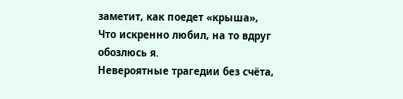заметит, как поедет «крыша»,
Что искренно любил, на то вдруг обозлюсь я.
Невероятные трагедии без счёта,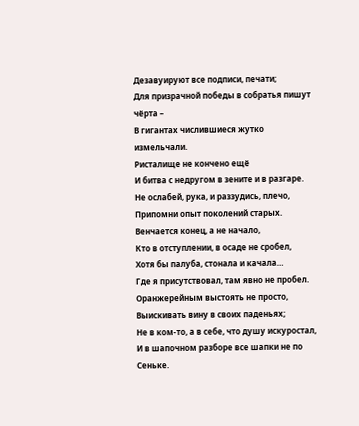Дезавуируют все подписи, печати;
Для призрачной победы в собратья пишут чёрта –
В гигантах числившиеся жутко измельчали.
Ристалище не кончено ещё
И битва с недругом в зените и в разгаре.
Не ослабей, рука, и раззудись, плечо,
Припомни опыт поколений старых.
Венчается конец, а не начало,
Кто в отступлении, в осаде не сробел,
Хотя бы палуба, стонала и качала…
Где я присутствовал, там явно не пробел.
Оранжерейным выстоять не просто,
Выискивать вину в своих паденьях;
Не в ком-то, а в себе, что душу искуростал,
И в шапочном разборе все шапки не по Сеньке.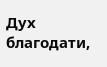Дух благодати,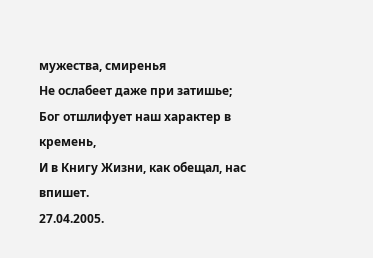мужества, смиренья
Не ослабеет даже при затишье;
Бог отшлифует наш характер в кремень,
И в Книгу Жизни, как обещал, нас впишет.
27.04.2005.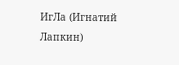ИгЛа (Игнатий Лапкин)